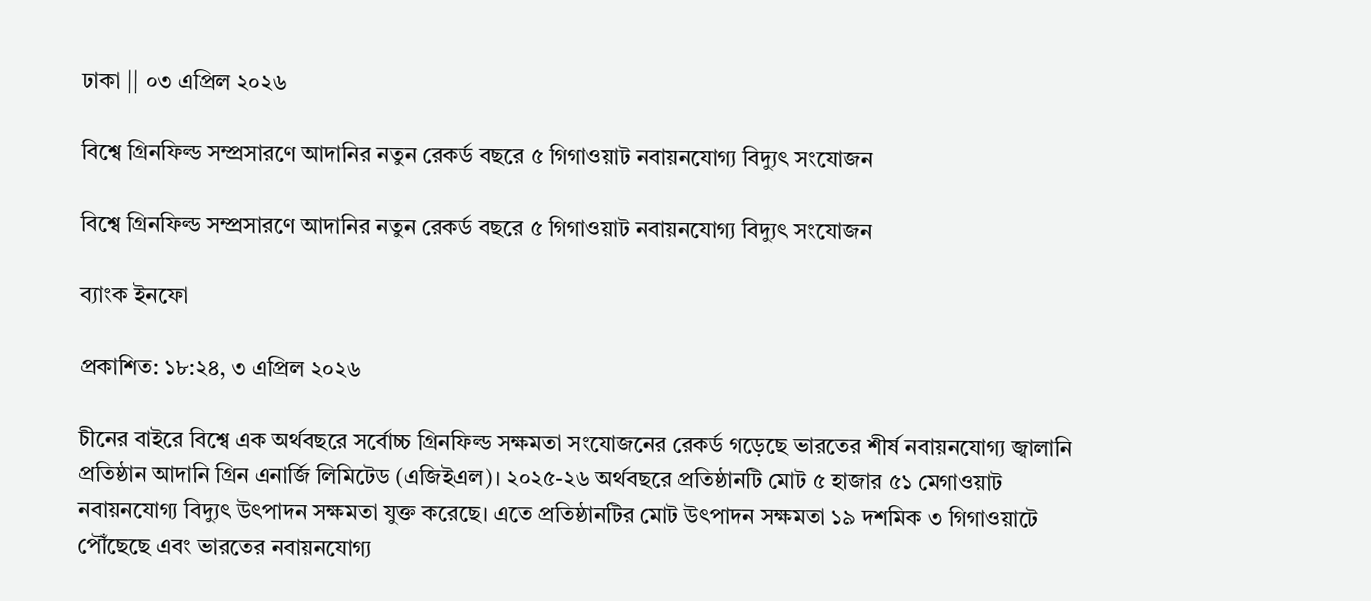ঢাকা || ০৩ এপ্রিল ২০২৬

বিশ্বে গ্রিনফিল্ড সম্প্রসারণে আদানির নতুন রেকর্ড বছরে ৫ গিগাওয়াট নবায়নযোগ্য বিদ্যুৎ সংযোজন

বিশ্বে গ্রিনফিল্ড সম্প্রসারণে আদানির নতুন রেকর্ড বছরে ৫ গিগাওয়াট নবায়নযোগ্য বিদ্যুৎ সংযোজন

ব্যাংক ইনফো

প্রকাশিত: ১৮:২৪, ৩ এপ্রিল ২০২৬

চীনের বাইরে বিশ্বে এক অর্থবছরে সর্বোচ্চ গ্রিনফিল্ড সক্ষমতা সংযোজনের রেকর্ড গড়েছে ভারতের শীর্ষ নবায়নযোগ্য জ্বালানি প্রতিষ্ঠান আদানি গ্রিন এনার্জি লিমিটেড (এজিইএল)। ২০২৫-২৬ অর্থবছরে প্রতিষ্ঠানটি মোট ৫ হাজার ৫১ মেগাওয়াট নবায়নযোগ্য বিদ্যুৎ উৎপাদন সক্ষমতা যুক্ত করেছে। এতে প্রতিষ্ঠানটির মোট উৎপাদন সক্ষমতা ১৯ দশমিক ৩ গিগাওয়াটে পৌঁছেছে এবং ভারতের নবায়নযোগ্য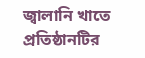জ্বালানি খাতে প্রতিষ্ঠানটির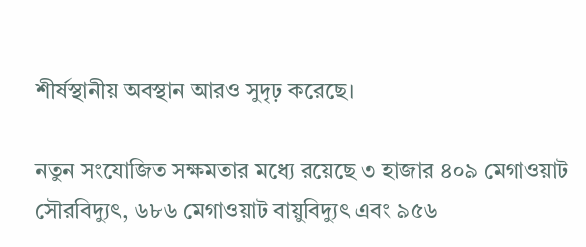শীর্ষস্থানীয় অবস্থান আরও সুদৃঢ় করেছে।

নতুন সংযোজিত সক্ষমতার মধ্যে রয়েছে ৩ হাজার ৪০৯ মেগাওয়াট সৌরবিদ্যুৎ, ৬৮৬ মেগাওয়াট বায়ুবিদ্যুৎ এবং ৯৫৬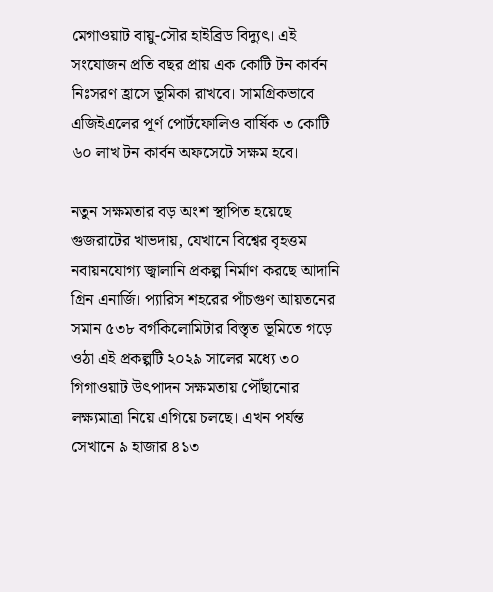মেগাওয়াট বায়ু-সৌর হাইব্রিড বিদ্যুৎ। এই সংযোজন প্রতি বছর প্রায় এক কোটি টন কার্বন নিঃসরণ হ্রাসে ভূমিকা রাখবে। সামগ্রিকভাবে এজিইএলের পূর্ণ পোর্টফোলিও বার্ষিক ৩ কোটি ৬০ লাখ টন কার্বন অফসেটে সক্ষম হবে।

নতুন সক্ষমতার বড় অংশ স্থাপিত হয়েছে গুজরাটের খাভদায়, যেখানে বিশ্বের বৃহত্তম নবায়নযোগ্য জ্বালানি প্রকল্প নির্মাণ করছে আদানি গ্রিন এনার্জি। প্যারিস শহরের পাঁচগুণ আয়তনের সমান ৫৩৮ বর্গকিলোমিটার বিস্তৃত ভূমিতে গড়ে ওঠা এই প্রকল্পটি ২০২৯ সালের মধ্যে ৩০ গিগাওয়াট উৎপাদন সক্ষমতায় পৌঁছানোর লক্ষ্যমাত্রা নিয়ে এগিয়ে চলছে। এখন পর্যন্ত সেখানে ৯ হাজার ৪১৩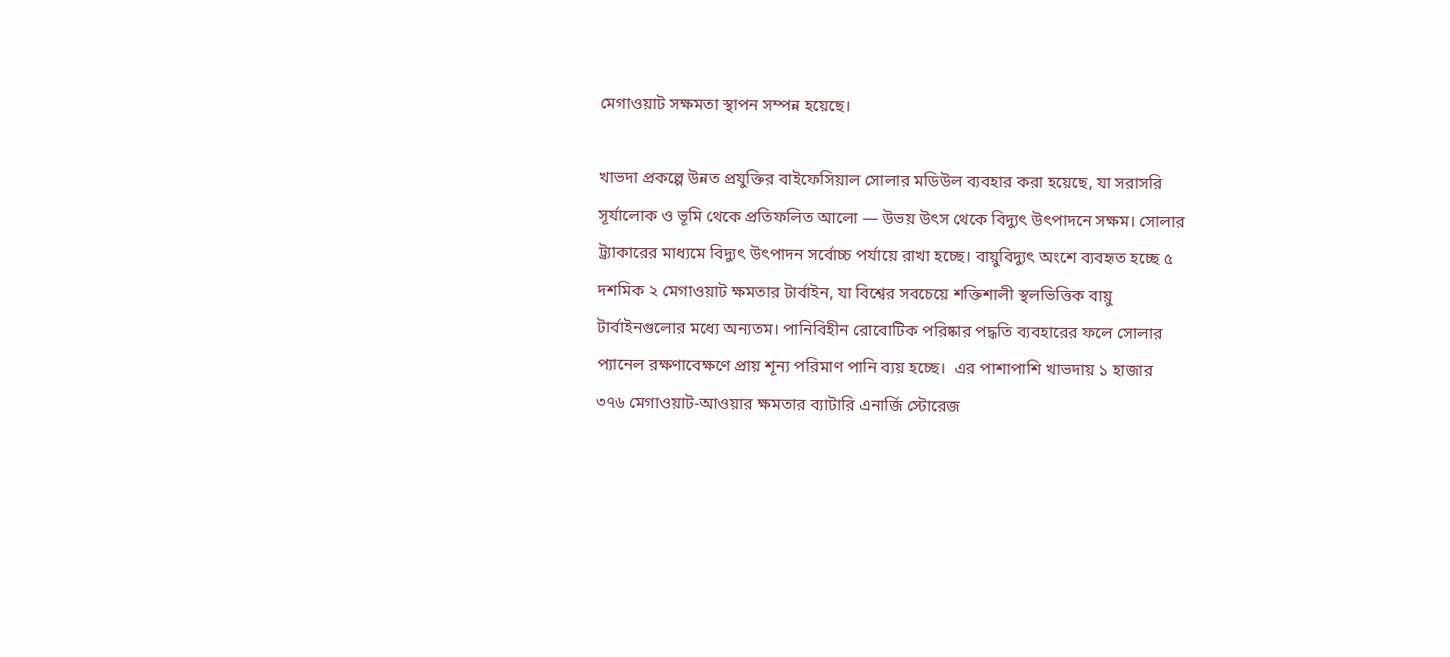মেগাওয়াট সক্ষমতা স্থাপন সম্পন্ন হয়েছে।

খাভদা প্রকল্পে উন্নত প্রযুক্তির বাইফেসিয়াল সোলার মডিউল ব্যবহার করা হয়েছে, যা সরাসরি সূর্যালোক ও ভূমি থেকে প্রতিফলিত আলো — উভয় উৎস থেকে বিদ্যুৎ উৎপাদনে সক্ষম। সোলার ট্র্যাকারের মাধ্যমে বিদ্যুৎ উৎপাদন সর্বোচ্চ পর্যায়ে রাখা হচ্ছে। বায়ুবিদ্যুৎ অংশে ব্যবহৃত হচ্ছে ৫ দশমিক ২ মেগাওয়াট ক্ষমতার টার্বাইন, যা বিশ্বের সবচেয়ে শক্তিশালী স্থলভিত্তিক বায়ু টার্বাইনগুলোর মধ্যে অন্যতম। পানিবিহীন রোবোটিক পরিষ্কার পদ্ধতি ব্যবহারের ফলে সোলার প্যানেল রক্ষণাবেক্ষণে প্রায় শূন্য পরিমাণ পানি ব্যয় হচ্ছে।  এর পাশাপাশি খাভদায় ১ হাজার ৩৭৬ মেগাওয়াট-আওয়ার ক্ষমতার ব্যাটারি এনার্জি স্টোরেজ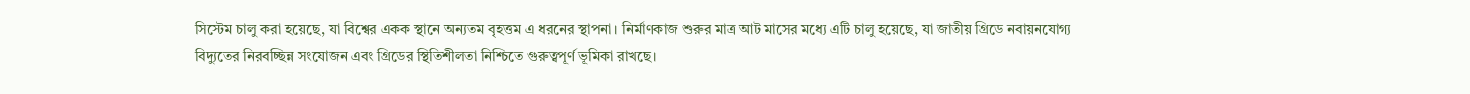সিস্টেম চালু করা হয়েছে, যা বিশ্বের একক স্থানে অন্যতম বৃহত্তম এ ধরনের স্থাপনা। নির্মাণকাজ শুরুর মাত্র আট মাসের মধ্যে এটি চালু হয়েছে, যা জাতীয় গ্রিডে নবায়নযোগ্য বিদ্যুতের নিরবচ্ছিন্ন সংযোজন এবং গ্রিডের স্থিতিশীলতা নিশ্চিতে গুরুত্বপূর্ণ ভূমিকা রাখছে।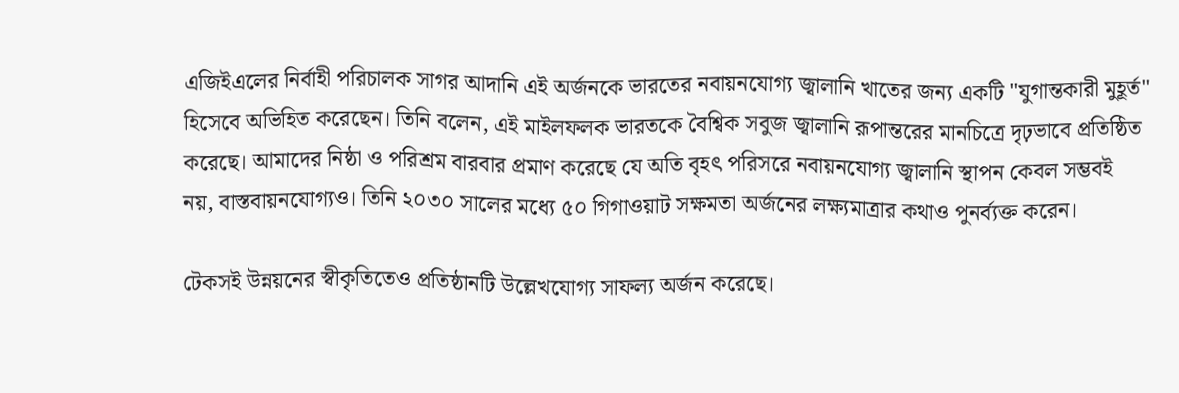এজিইএলের নির্বাহী পরিচালক সাগর আদানি এই অর্জনকে ভারতের নবায়নযোগ্য জ্বালানি খাতের জন্য একটি "যুগান্তকারী মুহূর্ত" হিসেবে অভিহিত করেছেন। তিনি বলেন, এই মাইলফলক ভারতকে বৈশ্বিক সবুজ জ্বালানি রূপান্তরের মানচিত্রে দৃঢ়ভাবে প্রতিষ্ঠিত করেছে। আমাদের নিষ্ঠা ও পরিশ্রম বারবার প্রমাণ করেছে যে অতি বৃহৎ পরিসরে নবায়নযোগ্য জ্বালানি স্থাপন কেবল সম্ভবই নয়, বাস্তবায়নযোগ্যও। তিনি ২০৩০ সালের মধ্যে ৫০ গিগাওয়াট সক্ষমতা অর্জনের লক্ষ্যমাত্রার কথাও পুনর্ব্যক্ত করেন।

টেকসই উন্নয়নের স্বীকৃতিতেও প্রতিষ্ঠানটি উল্লেখযোগ্য সাফল্য অর্জন করেছে।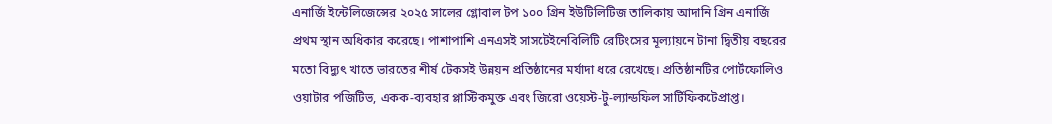এনার্জি ইন্টেলিজেন্সের ২০২৫ সালের গ্লোবাল টপ ১০০ গ্রিন ইউটিলিটিজ তালিকায় আদানি গ্রিন এনার্জি প্রথম স্থান অধিকার করেছে। পাশাপাশি এনএসই সাসটেইনেবিলিটি রেটিংসের মূল্যায়নে টানা দ্বিতীয় বছরের মতো বিদ্যুৎ খাতে ভারতের শীর্ষ টেকসই উন্নয়ন প্রতিষ্ঠানের মর্যাদা ধরে রেখেছে। প্রতিষ্ঠানটির পোর্টফোলিও ওয়াটার পজিটিভ, একক-ব্যবহার প্লাস্টিকমুক্ত এবং জিরো ওয়েস্ট-টু-ল্যান্ডফিল সার্টিফিকটেপ্রাপ্ত।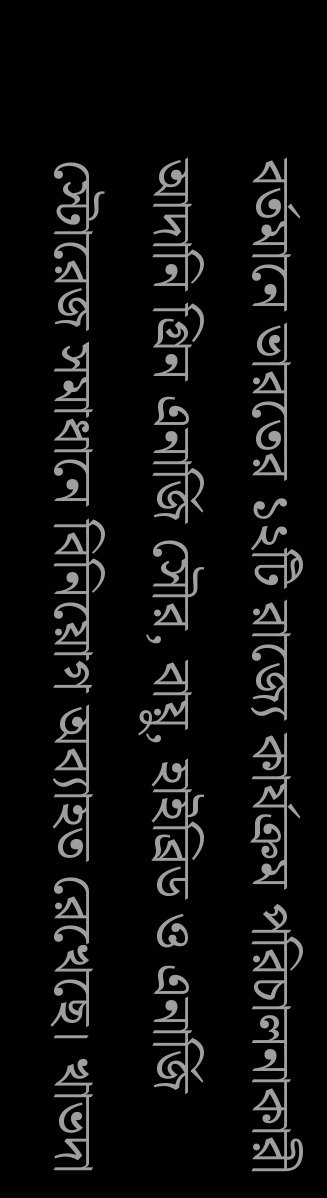বর্তমানে ভারতের ১২টি রাজ্যে কার্যক্রম পরিচালনাকারী আদানি গ্রিন এনার্জি সৌর, বায়ু, হাইব্রিড ও এনার্জি স্টোরেজ সমাধানে বিনিয়োগ অব্যাহত রেখেছে। খাভদা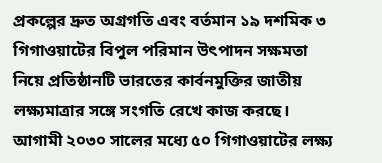প্রকল্পের দ্রুত অগ্রগতি এবং বর্তমান ১৯ দশমিক ৩ গিগাওয়াটের বিপুল পরিমান উৎপাদন সক্ষমতা নিয়ে প্রতিষ্ঠানটি ভারতের কার্বনমুক্তির জাতীয় লক্ষ্যমাত্রার সঙ্গে সংগতি রেখে কাজ করছে। আগামী ২০৩০ সালের মধ্যে ৫০ গিগাওয়াটের লক্ষ্য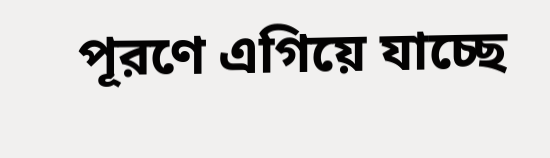পূরণে এগিয়ে যাচ্ছে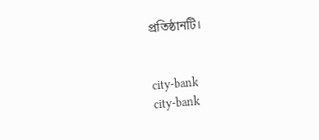প্রতিষ্ঠানটি।


city-bank
city-bank